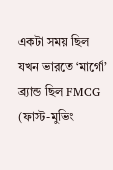একটা সময় ছিল যখন ভারতে ‘মার্গো’ ব্র্যান্ড ছিল FMCG (ফাস্ট-মুভিং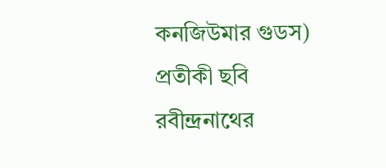কনজিউমার গুডস)
প্রতীকী ছবি রবীন্দ্রনাথের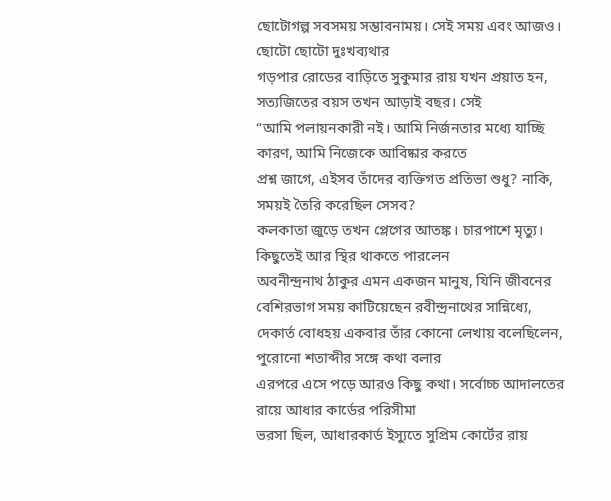ছোটোগল্প সবসময় সম্ভাবনাময়। সেই সময় এবং আজও। ছোটো ছোটো দুঃখব্যথার
গড়পার রোডের বাড়িতে সুকুমার রায় যখন প্রয়াত হন, সত্যজিতের বয়স তখন আড়াই বছর। সেই
“আমি পলায়নকারী নই। আমি নির্জনতার মধ্যে যাচ্ছি কারণ, আমি নিজেকে আবিষ্কার করতে
প্রশ্ন জাগে, এইসব তাঁদের ব্যক্তিগত প্রতিভা শুধু? নাকি, সময়ই তৈরি করেছিল সেসব?
কলকাতা জুড়ে তখন প্লেগের আতঙ্ক। চারপাশে মৃত্যু। কিছুতেই আর স্থির থাকতে পারলেন
অবনীন্দ্রনাথ ঠাকুর এমন একজন মানুষ, যিনি জীবনের বেশিরভাগ সময় কাটিয়েছেন রবীন্দ্রনাথের সান্নিধ্যে,
দেকার্ত বোধহয় একবার তাঁর কোনো লেখায় বলেছিলেন, পুরোনো শতাব্দীর সঙ্গে কথা বলার
এরপরে এসে পড়ে আরও কিছু কথা। সর্বোচ্চ আদালতের রায়ে আধার কার্ডের পরিসীমা
ভরসা ছিল, আধারকার্ড ইস্যুতে সুপ্রিম কোর্টের রায়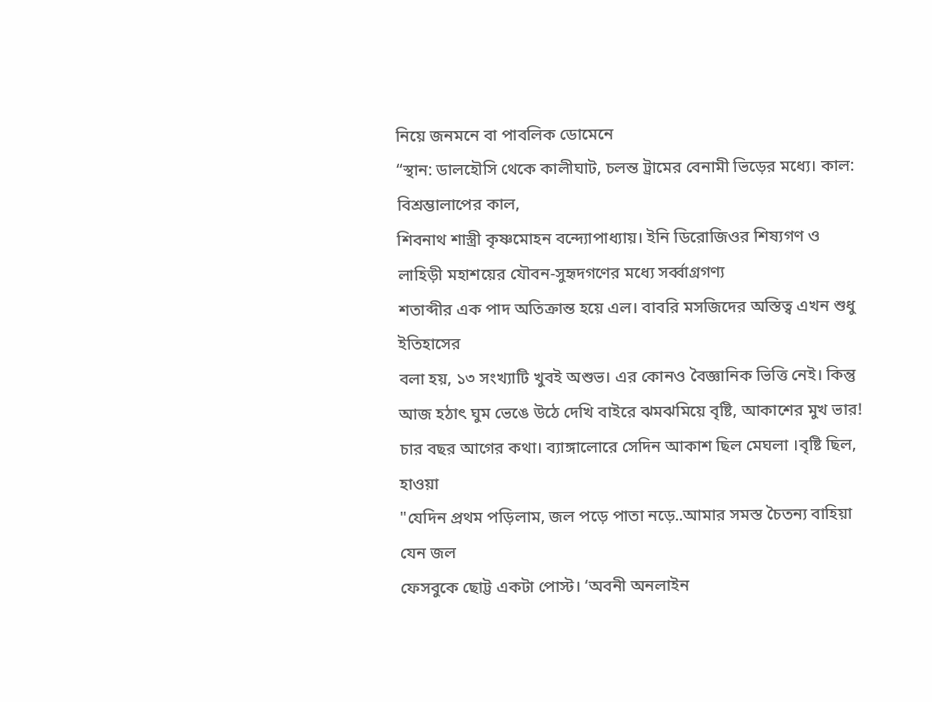নিয়ে জনমনে বা পাবলিক ডোমেনে
“স্থান: ডালহৌসি থেকে কালীঘাট, চলন্ত ট্রামের বেনামী ভিড়ের মধ্যে। কাল: বিশ্রম্ভালাপের কাল,
শিবনাথ শাস্ত্রী কৃষ্ণমোহন বন্দ্যোপাধ্যায়। ইনি ডিরোজিওর শিষ্যগণ ও লাহিড়ী মহাশয়ের যৌবন-সুহৃদগণের মধ্যে সৰ্ব্বাগ্রগণ্য
শতাব্দীর এক পাদ অতিক্রান্ত হয়ে এল। বাবরি মসজিদের অস্তিত্ব এখন শুধু ইতিহাসের
বলা হয়, ১৩ সংখ্যাটি খুবই অশুভ। এর কোনও বৈজ্ঞানিক ভিত্তি নেই। কিন্তু
আজ হঠাৎ ঘুম ভেঙে উঠে দেখি বাইরে ঝমঝমিয়ে বৃষ্টি, আকাশের মুখ ভার!
চার বছর আগের কথা। ব্যাঙ্গালোরে সেদিন আকাশ ছিল মেঘলা ।বৃষ্টি ছিল, হাওয়া
"যেদিন প্রথম পড়িলাম, জল পড়ে পাতা নড়ে..আমার সমস্ত চৈতন্য বাহিয়া যেন জল
ফেসবুকে ছোট্ট একটা পোস্ট। ‘অবনী অনলাইন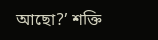আছো?’ শক্তি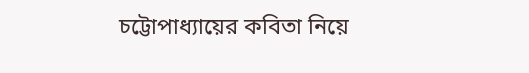চট্টোপাধ্যায়ের কবিতা নিয়ে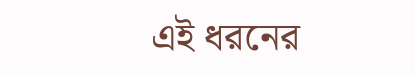এই ধরনের